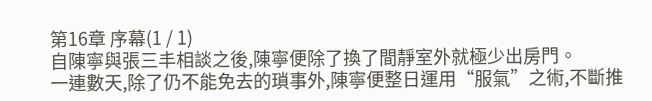第16章 序幕(1 / 1)
自陳寧與張三丰相談之後,陳寧便除了換了間靜室外就極少出房門。
一連數天,除了仍不能免去的瑣事外,陳寧便整日運用“服氣”之術,不斷推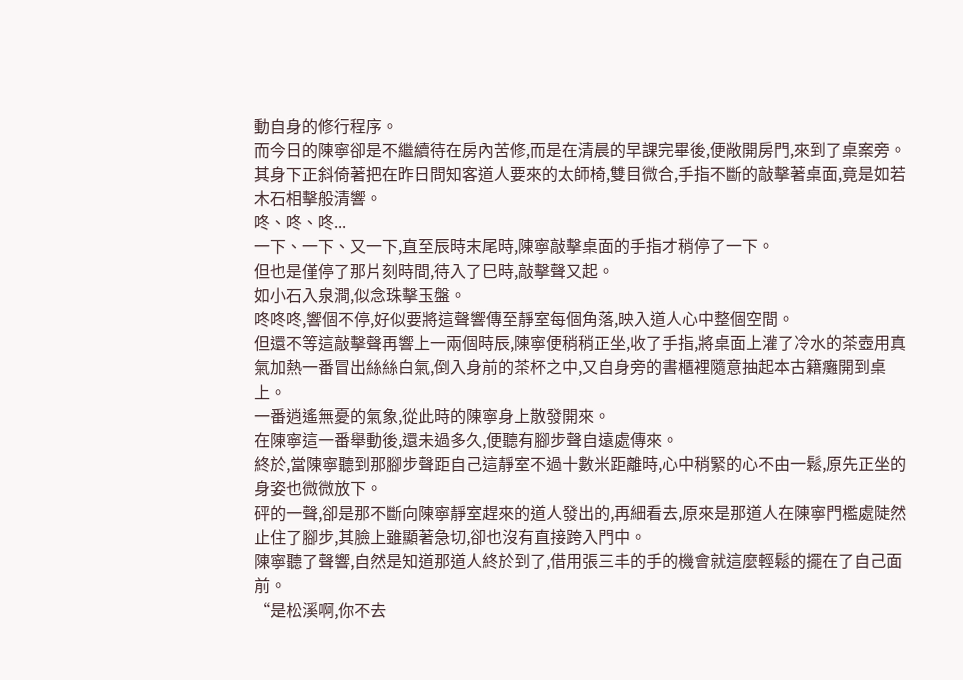動自身的修行程序。
而今日的陳寧卻是不繼續待在房內苦修,而是在清晨的早課完畢後,便敞開房門,來到了桌案旁。其身下正斜倚著把在昨日問知客道人要來的太師椅,雙目微合,手指不斷的敲擊著桌面,竟是如若木石相擊般清響。
咚、咚、咚...
一下、一下、又一下,直至辰時末尾時,陳寧敲擊桌面的手指才稍停了一下。
但也是僅停了那片刻時間,待入了巳時,敲擊聲又起。
如小石入泉澗,似念珠擊玉盤。
咚咚咚,響個不停,好似要將這聲響傳至靜室每個角落,映入道人心中整個空間。
但還不等這敲擊聲再響上一兩個時辰,陳寧便稍稍正坐,收了手指,將桌面上灌了冷水的茶壺用真氣加熱一番冒出絲絲白氣,倒入身前的茶杯之中,又自身旁的書櫃裡隨意抽起本古籍癱開到桌上。
一番逍遙無憂的氣象,從此時的陳寧身上散發開來。
在陳寧這一番舉動後,還未過多久,便聽有腳步聲自遠處傳來。
終於,當陳寧聽到那腳步聲距自己這靜室不過十數米距離時,心中稍緊的心不由一鬆,原先正坐的身姿也微微放下。
砰的一聲,卻是那不斷向陳寧靜室趕來的道人發出的,再細看去,原來是那道人在陳寧門檻處陡然止住了腳步,其臉上雖顯著急切,卻也沒有直接跨入門中。
陳寧聽了聲響,自然是知道那道人終於到了,借用張三丰的手的機會就這麼輕鬆的擺在了自己面前。
“是松溪啊,你不去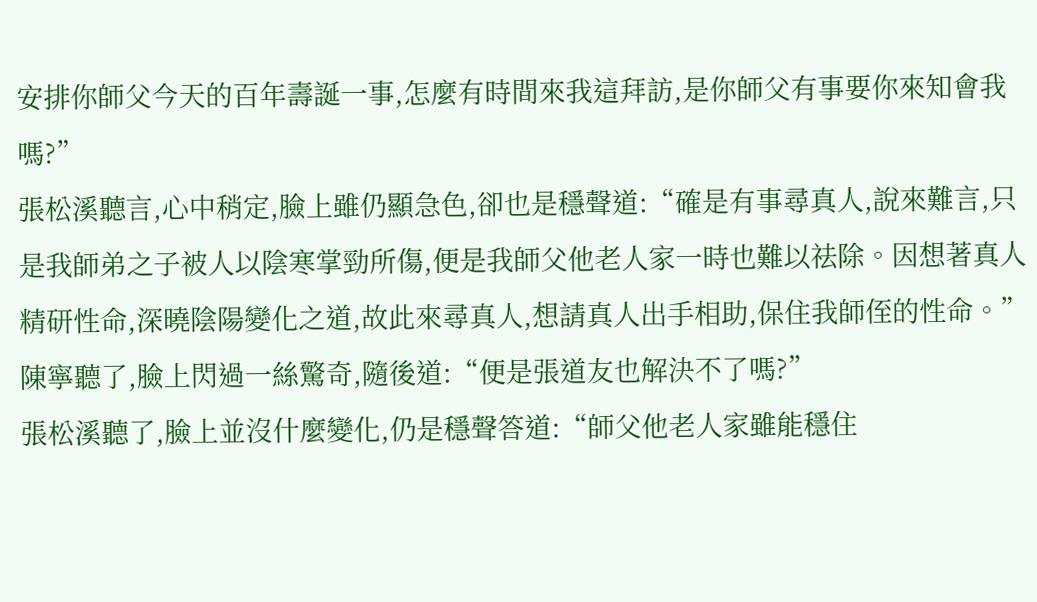安排你師父今天的百年壽誕一事,怎麼有時間來我這拜訪,是你師父有事要你來知會我嗎?”
張松溪聽言,心中稍定,臉上雖仍顯急色,卻也是穩聲道:“確是有事尋真人,說來難言,只是我師弟之子被人以陰寒掌勁所傷,便是我師父他老人家一時也難以祛除。因想著真人精研性命,深曉陰陽變化之道,故此來尋真人,想請真人出手相助,保住我師侄的性命。”
陳寧聽了,臉上閃過一絲驚奇,隨後道:“便是張道友也解決不了嗎?”
張松溪聽了,臉上並沒什麼變化,仍是穩聲答道:“師父他老人家雖能穩住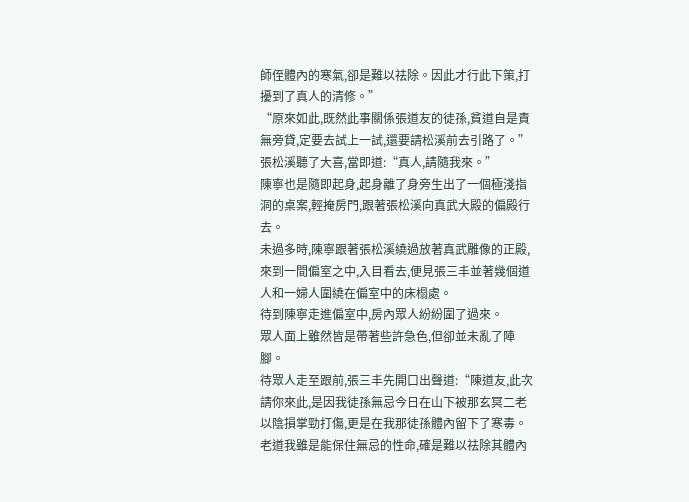師侄體內的寒氣,卻是難以祛除。因此才行此下策,打擾到了真人的清修。”
“原來如此,既然此事關係張道友的徒孫,貧道自是責無旁貸,定要去試上一試,還要請松溪前去引路了。”
張松溪聽了大喜,當即道:“真人,請隨我來。”
陳寧也是隨即起身,起身離了身旁生出了一個極淺指洞的桌案,輕掩房門,跟著張松溪向真武大殿的偏殿行去。
未過多時,陳寧跟著張松溪繞過放著真武雕像的正殿,來到一間偏室之中,入目看去,便見張三丰並著幾個道人和一婦人圍繞在偏室中的床榻處。
待到陳寧走進偏室中,房內眾人紛紛圍了過來。
眾人面上雖然皆是帶著些許急色,但卻並未亂了陣腳。
待眾人走至跟前,張三丰先開口出聲道:“陳道友,此次請你來此,是因我徒孫無忌今日在山下被那玄冥二老以陰損掌勁打傷,更是在我那徒孫體內留下了寒毒。老道我雖是能保住無忌的性命,確是難以祛除其體內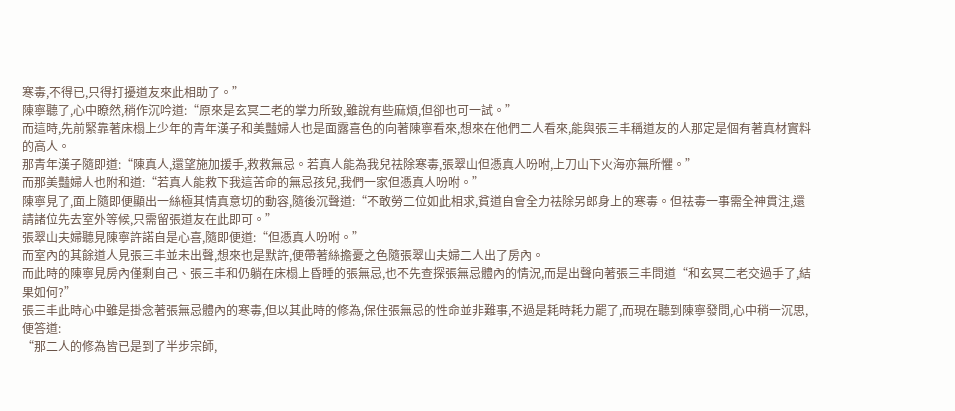寒毒,不得已,只得打擾道友來此相助了。”
陳寧聽了,心中瞭然,稍作沉吟道:“原來是玄冥二老的掌力所致,雖說有些麻煩,但卻也可一試。”
而這時,先前緊靠著床榻上少年的青年漢子和美豔婦人也是面露喜色的向著陳寧看來,想來在他們二人看來,能與張三丰稱道友的人那定是個有著真材實料的高人。
那青年漢子隨即道:“陳真人,還望施加援手,救救無忌。若真人能為我兒祛除寒毒,張翠山但憑真人吩咐,上刀山下火海亦無所懼。”
而那美豔婦人也附和道:“若真人能救下我這苦命的無忌孩兒,我們一家但憑真人吩咐。”
陳寧見了,面上隨即便顯出一絲極其情真意切的動容,隨後沉聲道:“不敢勞二位如此相求,貧道自會全力祛除另郎身上的寒毒。但祛毒一事需全神貫注,還請諸位先去室外等候,只需留張道友在此即可。”
張翠山夫婦聽見陳寧許諾自是心喜,隨即便道:“但憑真人吩咐。”
而室內的其餘道人見張三丰並未出聲,想來也是默許,便帶著絲擔憂之色隨張翠山夫婦二人出了房內。
而此時的陳寧見房內僅剩自己、張三丰和仍躺在床榻上昏睡的張無忌,也不先查探張無忌體內的情況,而是出聲向著張三丰問道“和玄冥二老交過手了,結果如何?”
張三丰此時心中雖是掛念著張無忌體內的寒毒,但以其此時的修為,保住張無忌的性命並非難事,不過是耗時耗力罷了,而現在聽到陳寧發問,心中稍一沉思,便答道:
“那二人的修為皆已是到了半步宗師,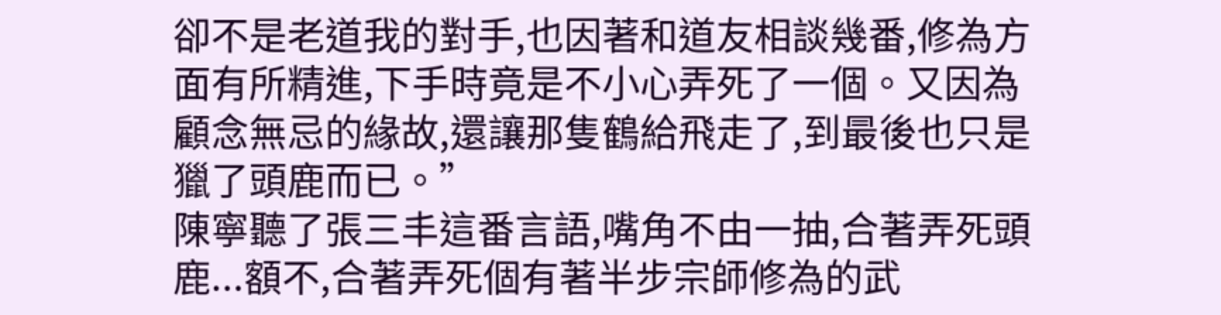卻不是老道我的對手,也因著和道友相談幾番,修為方面有所精進,下手時竟是不小心弄死了一個。又因為顧念無忌的緣故,還讓那隻鶴給飛走了,到最後也只是獵了頭鹿而已。”
陳寧聽了張三丰這番言語,嘴角不由一抽,合著弄死頭鹿...額不,合著弄死個有著半步宗師修為的武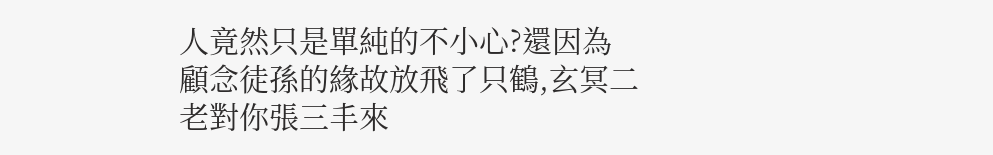人竟然只是單純的不小心?還因為顧念徒孫的緣故放飛了只鶴,玄冥二老對你張三丰來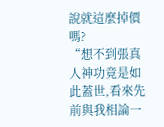說就這麼掉價嗎?
“想不到張真人神功竟是如此蓋世,看來先前與我相論一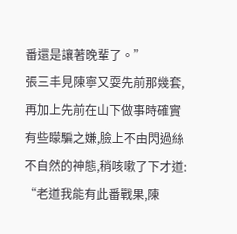番還是讓著晚輩了。”
張三丰見陳寧又耍先前那幾套,再加上先前在山下做事時確實有些矇騙之嫌,臉上不由閃過絲不自然的神態,稍咳嗽了下才道:
“老道我能有此番戰果,陳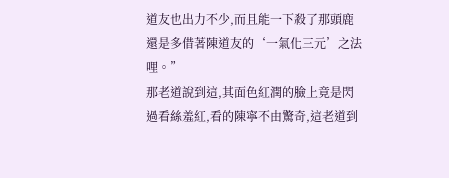道友也出力不少,而且能一下殺了那頭鹿還是多借著陳道友的‘一氣化三元’之法哩。”
那老道說到這,其面色紅潤的臉上竟是閃過看絲羞紅,看的陳寧不由驚奇,這老道到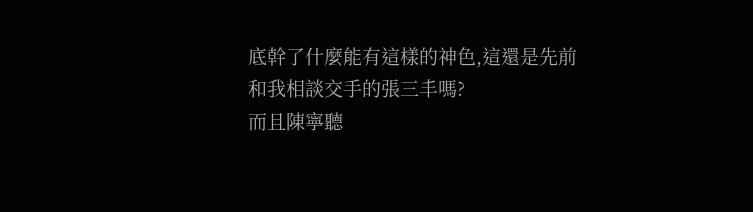底幹了什麼能有這樣的神色,這還是先前和我相談交手的張三丰嗎?
而且陳寧聽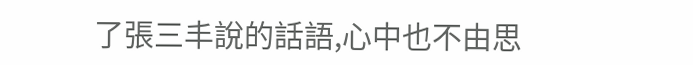了張三丰說的話語,心中也不由思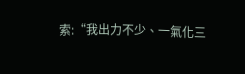索:“我出力不少、一氣化三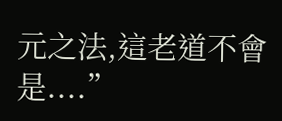元之法,這老道不會是....”